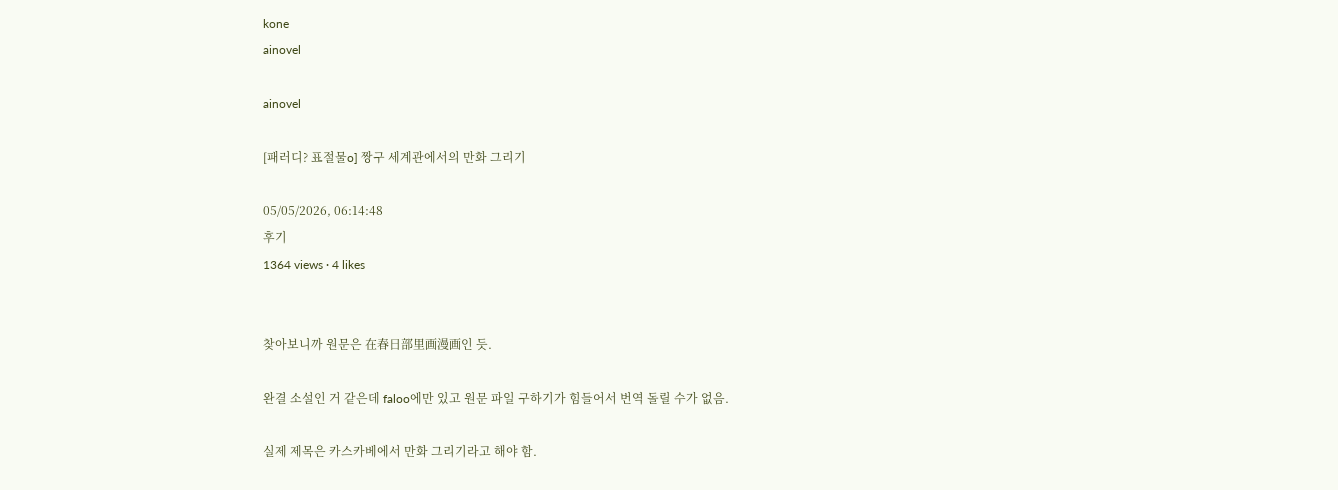kone
ainovel

ainovel

[패러디? 표절물o] 짱구 세계관에서의 만화 그리기

05/05/2026, 06:14:48
후기
1364 views · 4 likes


찾아보니까 원문은 在春日部里画漫画인 듯.

완결 소설인 거 같은데 faloo에만 있고 원문 파일 구하기가 힘들어서 번역 돌릴 수가 없음.

실제 제목은 카스카베에서 만화 그리기라고 해야 함.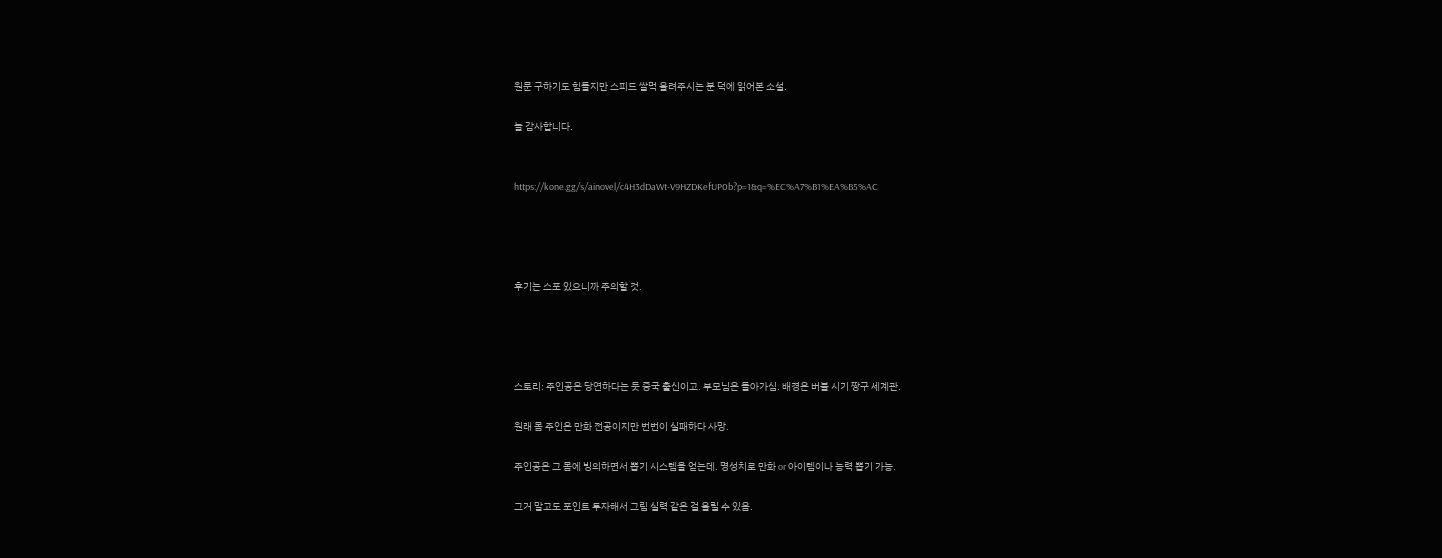원문 구하기도 힘들지만 스피드 쌀먹 올려주시는 분 덕에 읽어본 소설.

늘 감사합니다.


https://kone.gg/s/ainovel/c4H3dDaWt-V9HZDKefUP0b?p=1&q=%EC%A7%B1%EA%B5%AC




후기는 스포 있으니까 주의할 것.




스토리: 주인공은 당연하다는 듯 중국 출신이고. 부모님은 돌아가심. 배경은 버블 시기 짱구 세계관.

원래 몸 주인은 만화 전공이지만 번번이 실패하다 사망.

주인공은 그 몸에 빙의하면서 뽑기 시스템을 얻는데. 명성치로 만화 or 아이템이나 능력 뽑기 가능.

그거 말고도 포인트 투자해서 그림 실력 같은 걸 올릴 수 있음.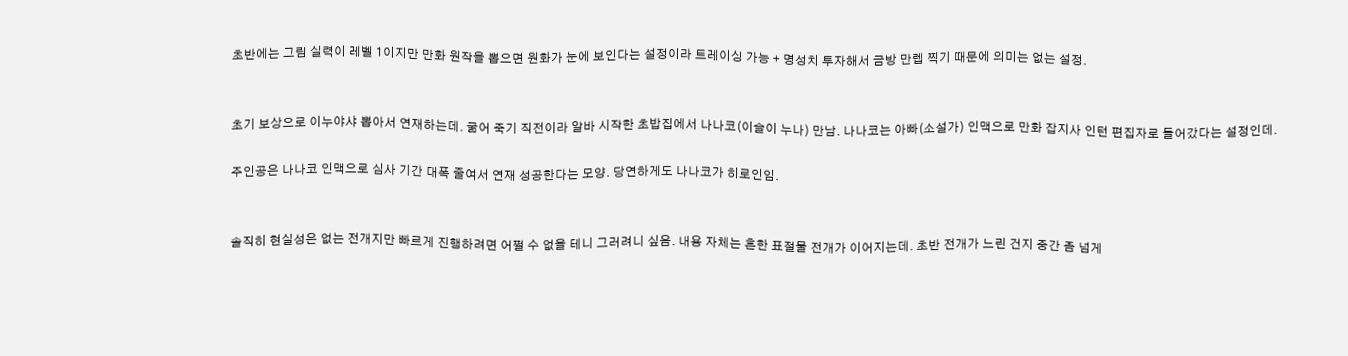초반에는 그림 실력이 레벨 1이지만 만화 원작을 뽑으면 원화가 눈에 보인다는 설정이라 트레이싱 가능 + 명성치 투자해서 금방 만렙 찍기 때문에 의미는 없는 설정.


초기 보상으로 이누야샤 뽑아서 연재하는데. 굶어 죽기 직전이라 알바 시작한 초밥집에서 나나코(이슬이 누나) 만남. 나나코는 아빠(소설가) 인맥으로 만화 잡지사 인턴 편집자로 들어갔다는 설정인데.

주인공은 나나코 인맥으로 심사 기간 대폭 줄여서 연재 성공한다는 모양. 당연하게도 나나코가 히로인임.


솔직히 현실성은 없는 전개지만 빠르게 진행하려면 어쩔 수 없을 테니 그러려니 싶음. 내용 자체는 흔한 표절물 전개가 이어지는데. 초반 전개가 느린 건지 중간 좀 넘게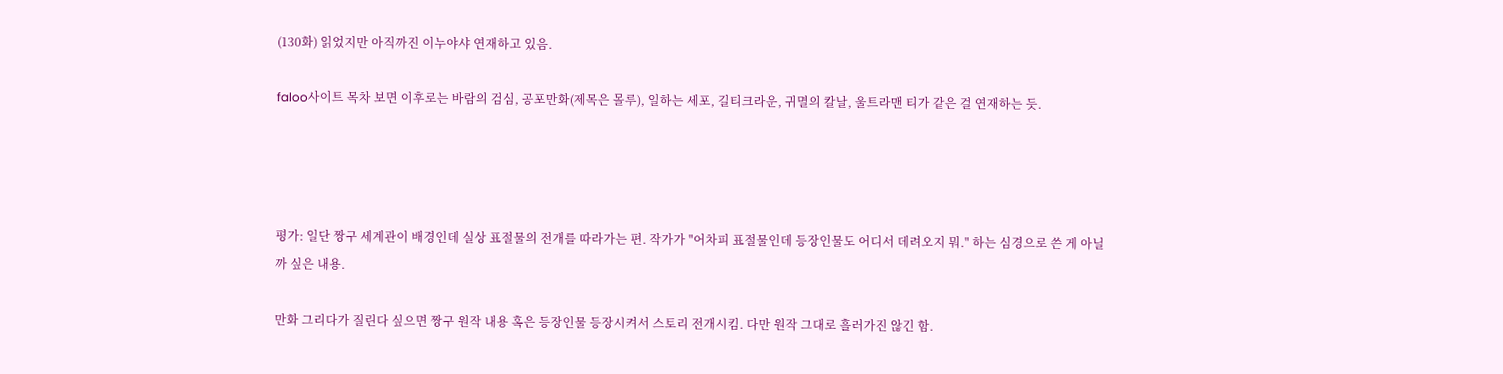(130화) 읽었지만 아직까진 이누야샤 연재하고 있음.

faloo사이트 목차 보면 이후로는 바람의 검심, 공포만화(제목은 몰루), 일하는 세포, 길티크라운, 귀멸의 칼날, 울트라맨 티가 같은 걸 연재하는 듯.




평가: 일단 짱구 세계관이 배경인데 실상 표절물의 전개를 따라가는 편. 작가가 "어차피 표절물인데 등장인물도 어디서 데려오지 뭐." 하는 심경으로 쓴 게 아닐까 싶은 내용.

만화 그리다가 질린다 싶으면 짱구 원작 내용 혹은 등장인물 등장시켜서 스토리 전개시킴. 다만 원작 그대로 흘러가진 않긴 함.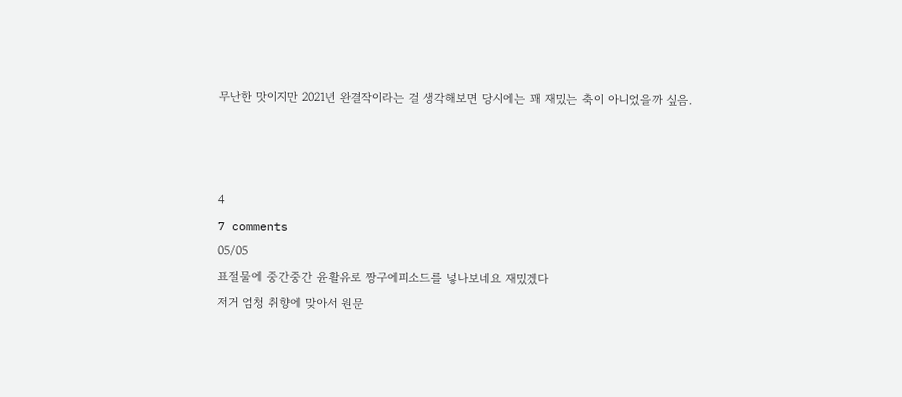무난한 맛이지만 2021년 완결작이라는 걸 생각해보면 당시에는 꽤 재밌는 축이 아니었을까 싶음.



4
7 comments
05/05
표절물에 중간중간 윤활유로 짱구에피소드를 넣나보네요 재밌겠다
저거 엄청 취향에 맞아서 원문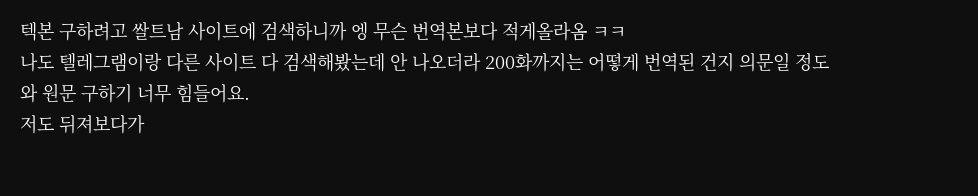텍본 구하려고 쌀트남 사이트에 검색하니까 엥 무슨 번역본보다 적게올라옴 ㅋㅋ
나도 텔레그램이랑 다른 사이트 다 검색해봤는데 안 나오더라 200화까지는 어떻게 번역된 건지 의문일 정도
와 원문 구하기 너무 힘들어요.
저도 뒤져보다가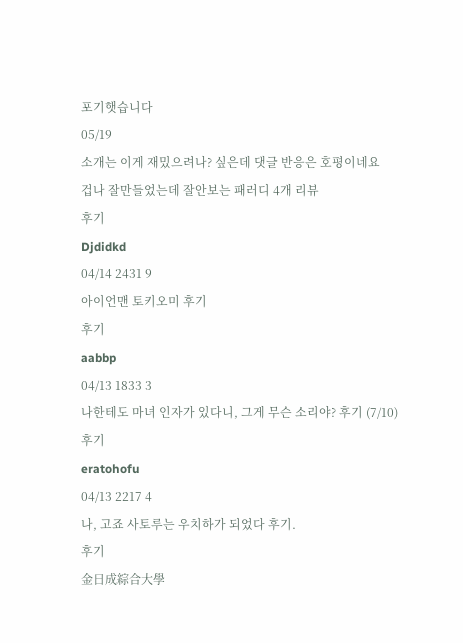포기햇습니다
05/19
소개는 이게 재밌으려나? 싶은데 댓글 반응은 호평이네요
겁나 잘만들었는데 잘안보는 패러디 4개 리뷰
후기
Djdidkd
04/14 2431 9
아이언맨 토키오미 후기
후기
aabbp
04/13 1833 3
나한테도 마녀 인자가 있다니, 그게 무슨 소리야? 후기 (7/10)
후기
eratohofu
04/13 2217 4
나, 고죠 사토루는 우치하가 되었다 후기.
후기
金日成綜合大學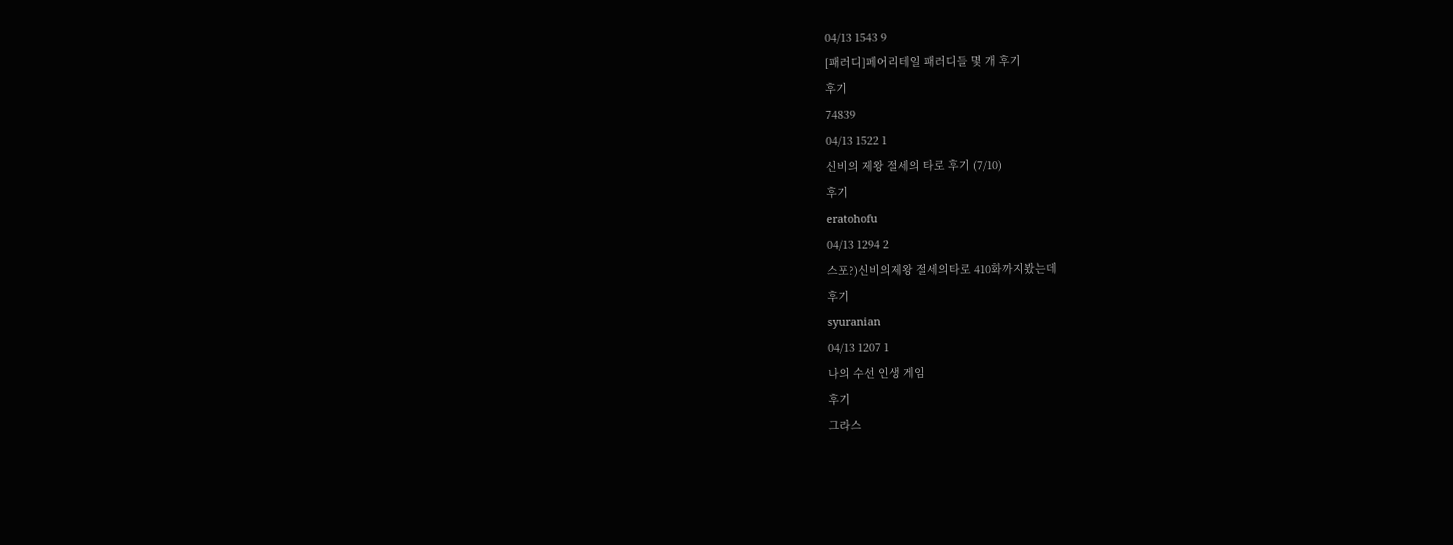04/13 1543 9
[패러디]페어리테일 패러디들 몇 개 후기
후기
74839
04/13 1522 1
신비의 제왕 절세의 타로 후기 (7/10)
후기
eratohofu
04/13 1294 2
스포?)신비의제왕 절세의타로 410화까지봤는데
후기
syuranian
04/13 1207 1
나의 수선 인생 게임
후기
그라스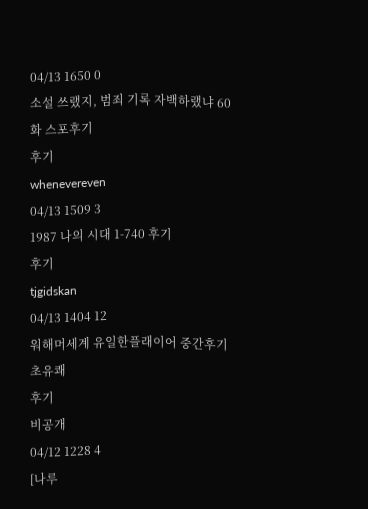04/13 1650 0
소설 쓰랬지, 범죄 기록 자백하랬냐 60화 스포후기
후기
whenevereven
04/13 1509 3
1987 나의 시대 1-740 후기
후기
tjgidskan
04/13 1404 12
워해머세계 유일한플래이어 중간후기 초유쾌
후기
비공개
04/12 1228 4
[나루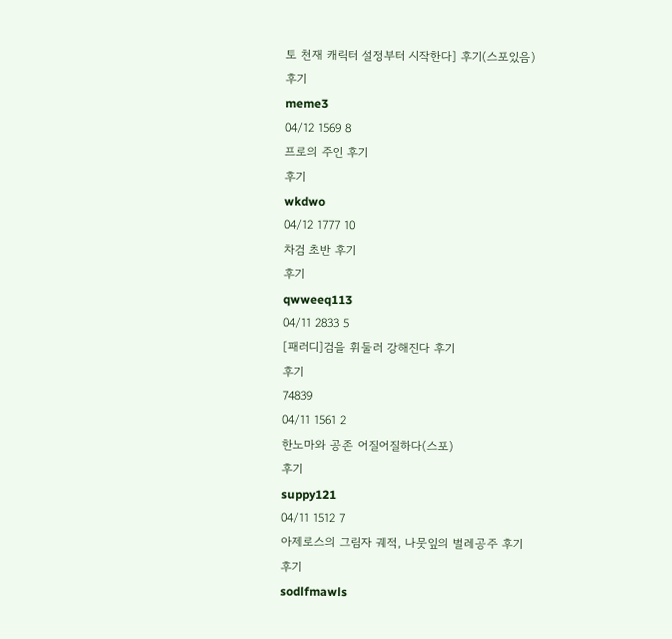토 천재 캐릭터 설정부터 시작한다] 후기(스포있음)
후기
meme3
04/12 1569 8
프로의 주인 후기
후기
wkdwo
04/12 1777 10
차검 초반 후기
후기
qwweeq113
04/11 2833 5
[패러디]검을 휘둘러 강해진다 후기
후기
74839
04/11 1561 2
한노마와 공존 어질어질하다(스포)
후기
suppy121
04/11 1512 7
아제로스의 그림자 궤적, 나뭇잎의 벌레공주 후기
후기
sodlfmawls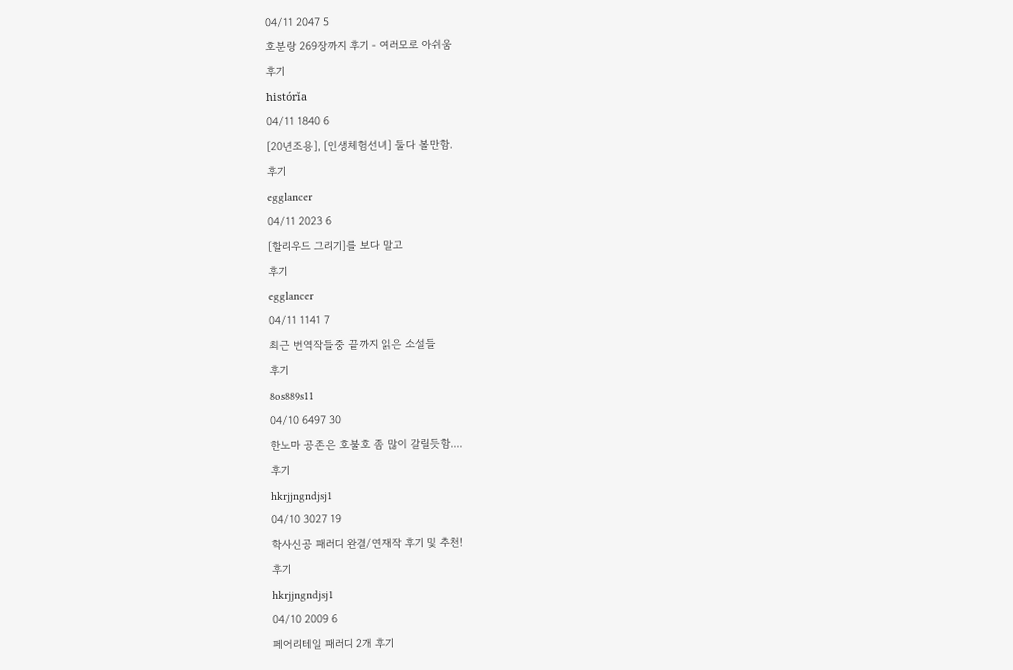04/11 2047 5
호분랑 269장까지 후기 - 여러모로 아쉬움
후기
histórĭa
04/11 1840 6
[20년조용], [인생체험선녀] 둘다 볼만함.
후기
egglancer
04/11 2023 6
[할리우드 그리기]를 보다 말고
후기
egglancer
04/11 1141 7
최근 번역작들중 끝까지 읽은 소설들
후기
8os889s11
04/10 6497 30
한노마 공존은 호불호 좀 많이 갈릴듯함....
후기
hkrjjngndjsj1
04/10 3027 19
학사신공 패러디 완결/연재작 후기 및 추천!
후기
hkrjjngndjsj1
04/10 2009 6
페어리테일 패러디 2개 후기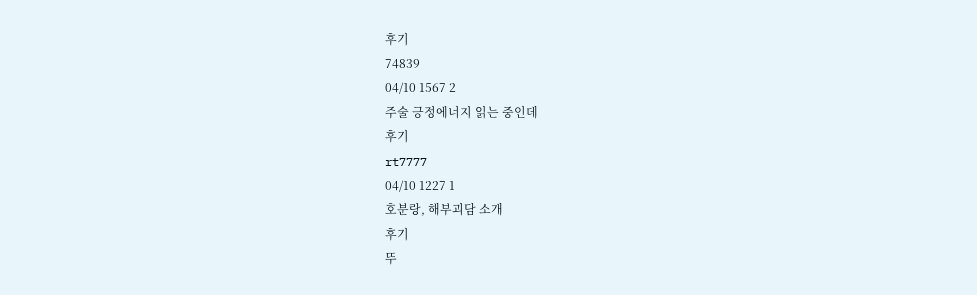후기
74839
04/10 1567 2
주술 긍정에너지 읽는 중인데
후기
rt7777
04/10 1227 1
호분랑, 해부괴담 소개
후기
뚜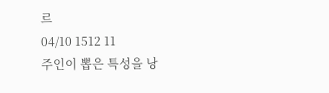르
04/10 1512 11
주인이 뽑은 특성을 낭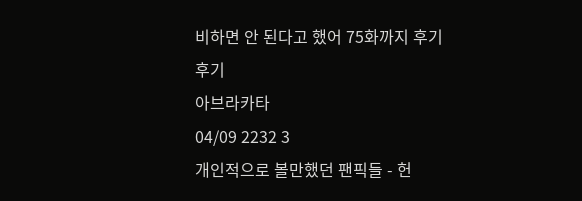비하면 안 된다고 했어 75화까지 후기
후기
아브라카타
04/09 2232 3
개인적으로 볼만했던 팬픽들 - 헌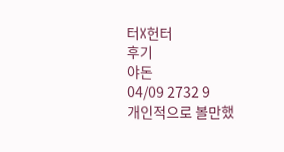터X헌터
후기
야돈
04/09 2732 9
개인적으로 볼만했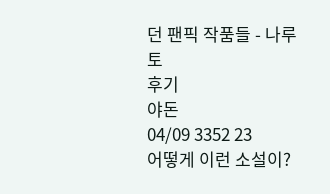던 팬픽 작품들 - 나루토
후기
야돈
04/09 3352 23
어떻게 이런 소설이?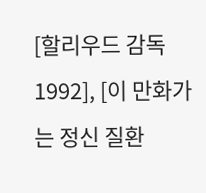[할리우드 감독 1992], [이 만화가는 정신 질환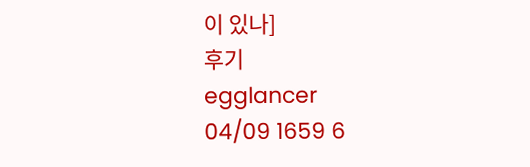이 있나]
후기
egglancer
04/09 1659 6